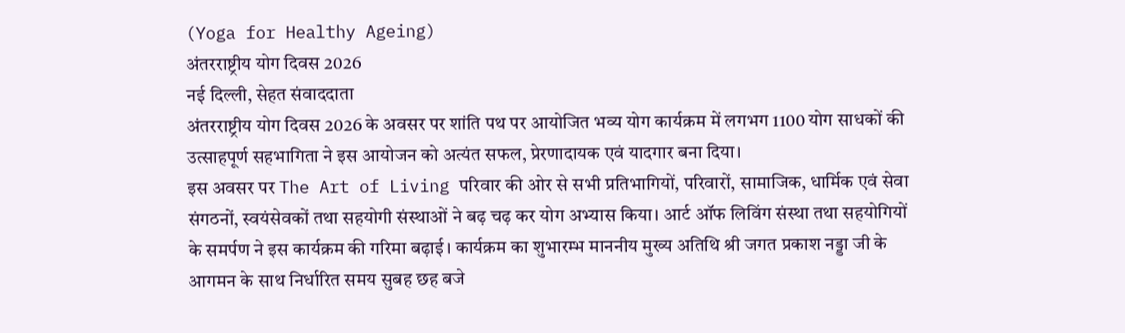(Yoga for Healthy Ageing)
अंतरराष्ट्रीय योग दिवस 2026
नई दिल्ली, सेहत संवाददाता
अंतरराष्ट्रीय योग दिवस 2026 के अवसर पर शांति पथ पर आयोजित भव्य योग कार्यक्रम में लगभग 1100 योग साधकों की उत्साहपूर्ण सहभागिता ने इस आयोजन को अत्यंत सफल, प्रेरणादायक एवं यादगार बना दिया।
इस अवसर पर The Art of Living परिवार की ओर से सभी प्रतिभागियों, परिवारों, सामाजिक, धार्मिक एवं सेवा संगठनों, स्वयंसेवकों तथा सहयोगी संस्थाओं ने बढ़ चढ़ कर योग अभ्यास किया। आर्ट ऑफ लिविंग संस्था तथा सहयोगियों के समर्पण ने इस कार्यक्रम की गरिमा बढ़ाई। कार्यक्रम का शुभारम्भ माननीय मुख्य अतिथि श्री जगत प्रकाश नड्डा जी के आगमन के साथ निर्धारित समय सुबह छह बजे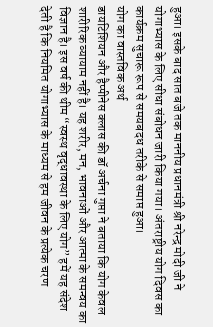हुआ। इसके बाद सात बजे तक माननीय प्रधानमंत्री श्री नरेन्द्र मोदी जी ने योगाभ्यास के लिए सीधा संबोधन जारी किया गया। अंतराष्ट्रीय योग दिवस का कार्यक्रम सुचारू रूप से समयबदध तरीके से समाप्त हुआ।
योग का वास्तविक अर्थ
डायटिशियन और हैप्पीनेस क्लास की डॉ अर्चना गुप्ता ने बताया कि योग केवल शारीरिक व्यायाम नहीं है। यह शरीर, मन, भावनाओं और आत्मा के समन्वय का विज्ञान है। इस वर्ष की थीम “स्वस्थ वृद्धावस्था के लिए योग” हमें यह संदेश देती है कि नियमित योगाभ्यास के माध्यम से हम जीवन के प्रत्येक चरण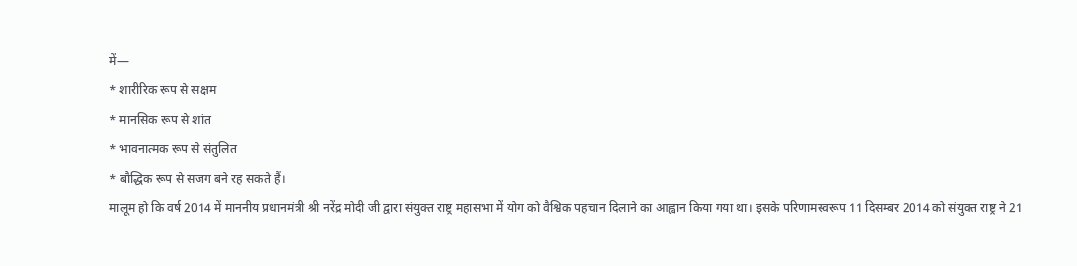में—
* शारीरिक रूप से सक्षम
* मानसिक रूप से शांत
* भावनात्मक रूप से संतुलित
* बौद्धिक रूप से सजग बने रह सकते हैं।
मालूम हो कि वर्ष 2014 में माननीय प्रधानमंत्री श्री नरेंद्र मोदी जी द्वारा संयुक्त राष्ट्र महासभा में योग को वैश्विक पहचान दिलाने का आह्वान किया गया था। इसके परिणामस्वरूप 11 दिसम्बर 2014 को संयुक्त राष्ट्र ने 21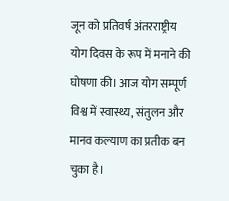जून को प्रतिवर्ष अंतरराष्ट्रीय योग दिवस के रूप में मनाने की घोषणा की। आज योग सम्पूर्ण विश्व में स्वास्थ्य, संतुलन और मानव कल्याण का प्रतीक बन चुका है।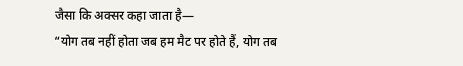जैसा कि अक्सर कहा जाता है—
“योग तब नहीं होता जब हम मैट पर होते हैं, योग तब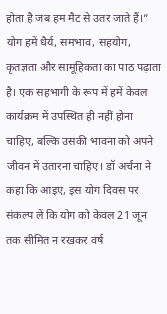होता है जब हम मैट से उतर जाते हैं।” योग हमें धैर्य, समभाव, सहयोग, कृतज्ञता और सामूहिकता का पाठ पढ़ाता है। एक सहभागी के रूप में हमें केवल कार्यक्रम में उपस्थित ही नहीं होना चाहिए, बल्कि उसकी भावना को अपने जीवन में उतारना चाहिए। डॉ अर्चना ने कहा कि आइए, इस योग दिवस पर संकल्प लें कि योग को केवल 21 जून तक सीमित न रखकर वर्ष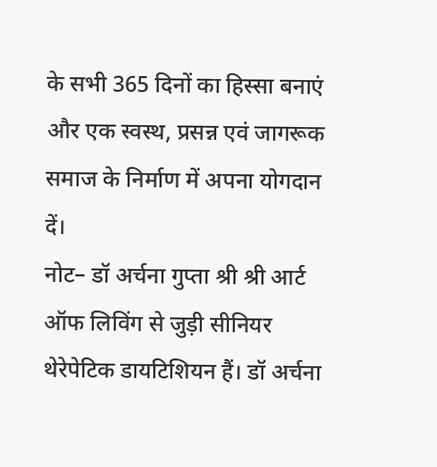के सभी 365 दिनों का हिस्सा बनाएं और एक स्वस्थ, प्रसन्न एवं जागरूक समाज के निर्माण में अपना योगदान दें।
नोट– डॉ अर्चना गुप्ता श्री श्री आर्ट ऑफ लिविंग से जुड़ी सीनियर थेरेपेटिक डायटिशियन हैं। डॉ अर्चना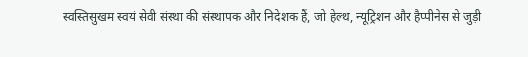स्वस्तिसुखम स्वयं सेवी संस्था की संस्थापक और निदेशक हैं, जो हेल्थ, न्यूट्रिशन और हैप्पीनेस से जुड़ी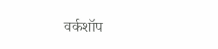वर्कशॉप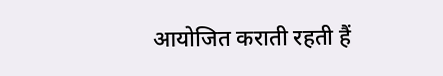आयोजित कराती रहती हैं